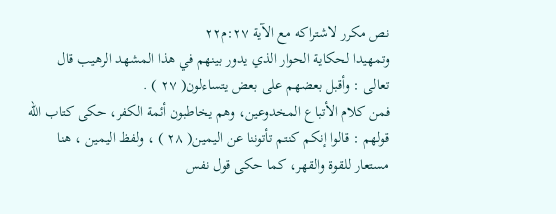نص مكرر لاشتراكه مع الآية ٢٧:م٢٢
وتمهيدا لحكاية الحوار الذي يدور بينهم في هذا المشهد الرهيب قال تعالى : وأقبل بعضهم على بعض يتساءلون( ٢٧ ) .
فمن كلام الأتباع المخدوعين، وهم يخاطبون أئمة الكفر، حكى كتاب الله قولهم : قالوا إنكم كنتم تأتوننا عن اليمين( ٢٨ ) ، ولفظ اليمين ، هنا مستعار للقوة والقهر، كما حكى قول نفس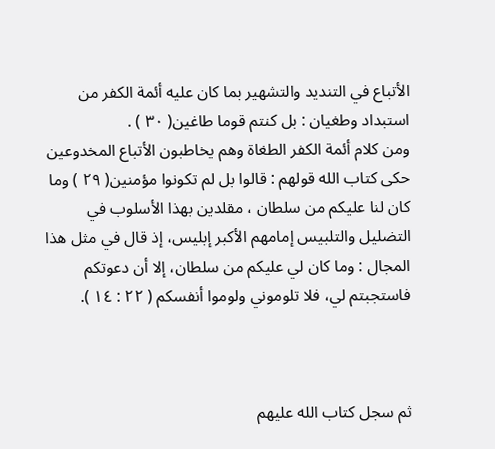الأتباع في التنديد والتشهير بما كان عليه أئمة الكفر من استبداد وطغيان : بل كنتم قوما طاغين( ٣٠ ) .
ومن كلام أئمة الكفر الطغاة وهم يخاطبون الأتباع المخدوعين حكى كتاب الله قولهم : قالوا بل لم تكونوا مؤمنين( ٢٩ ) وما كان لنا عليكم من سلطان ، مقلدين بهذا الأسلوب في التضليل والتلبيس إمامهم الأكبر إبليس، إذ قال في مثل هذا المجال : وما كان لي عليكم من سلطان، إلا أن دعوتكم فاستجبتم لي، فلا تلوموني ولوموا أنفسكم ( ٢٢ : ١٤ ).



ثم سجل كتاب الله عليهم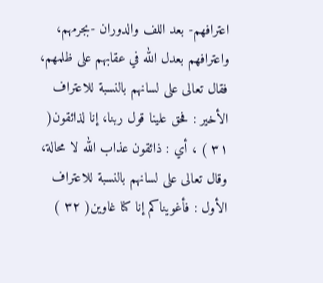اعترافهم- بعد اللف والدوران -بجرمهم، واعترافهم بعدل الله في عقابهم على ظلمهم، فقال تعالى على لسانهم بالنسبة للاعتراف الأخير : فحق علينا قول ربنا، إنا لذائقون( ٣١ ) ، أي : ذائقون عذاب الله لا محالة، وقال تعالى على لسانهم بالنسبة للاعتراف الأول : فأغويناكم إنا كنا غاوين( ٣٢ )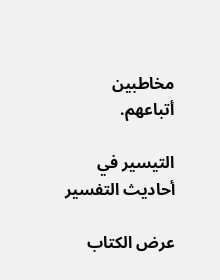مخاطبين أتباعهم.

التيسير في أحاديث التفسير

عرض الكتاب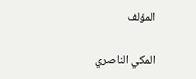المؤلف

المكي الناصري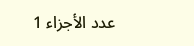عدد الأجزاء 1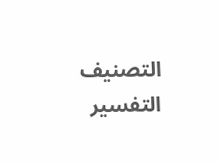التصنيف التفسير